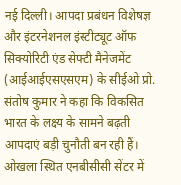नई दिल्ली। आपदा प्रबंधन विशेषज्ञ और इंटरनेशनल इंस्टीट्यूट ऑफ सिक्योरिटी एंड सेफ्टी मैनेजमेंट (आईआईएसएसएम) के सीईओ प्रो. संतोष कुमार ने कहा कि विकसित भारत के लक्ष्य के सामने बढ़ती आपदाएं बड़ी चुनौती बन रही हैं। ओखला स्थित एनबीसीसी सेंटर में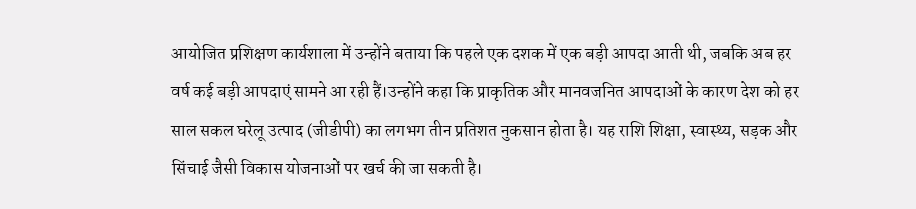आयोजित प्रशिक्षण कार्यशाला में उन्होंने बताया कि पहले एक दशक में एक बड़ी आपदा आती थी, जबकि अब हर वर्ष कई बड़ी आपदाएं सामने आ रही हैं।उन्होंने कहा कि प्राकृतिक और मानवजनित आपदाओं के कारण देश को हर साल सकल घरेलू उत्पाद (जीडीपी) का लगभग तीन प्रतिशत नुकसान होता है। यह राशि शिक्षा, स्वास्थ्य, सड़क और सिंचाई जैसी विकास योजनाओं पर खर्च की जा सकती है।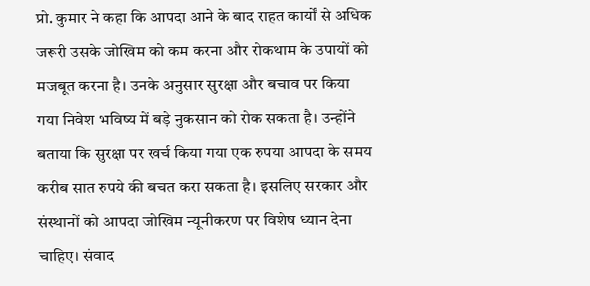प्रो. कुमार ने कहा कि आपदा आने के बाद राहत कार्यों से अधिक जरूरी उसके जोखिम को कम करना और रोकथाम के उपायों को मजबूत करना है। उनके अनुसार सुरक्षा और बचाव पर किया गया निवेश भविष्य में बड़े नुकसान को रोक सकता है। उन्होंने बताया कि सुरक्षा पर खर्च किया गया एक रुपया आपदा के समय करीब सात रुपये की बचत करा सकता है। इसलिए सरकार और संस्थानों को आपदा जोखिम न्यूनीकरण पर विशेष ध्यान देना चाहिए। संवाद